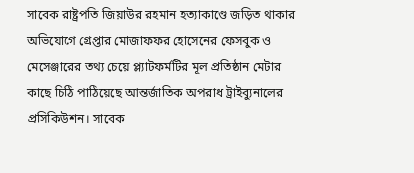সাবেক রাষ্ট্রপতি জিয়াউর রহমান হত্যাকাণ্ডে জড়িত থাকার অভিযোগে গ্রেপ্তার মোজাফফর হোসেনের ফেসবুক ও মেসেঞ্জারের তথ্য চেয়ে প্ল্যাটফর্মটির মূল প্রতিষ্ঠান মেটার কাছে চিঠি পাঠিয়েছে আন্তর্জাতিক অপরাধ ট্রাইব্যুনালের প্রসিকিউশন। সাবেক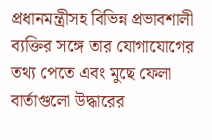প্রধানমন্ত্রীসহ বিভিন্ন প্রভাবশালী ব্যক্তির সঙ্গে তার যোগাযোগের তথ্য পেতে এবং মুছে ফেলা বার্তাগুলো উদ্ধারের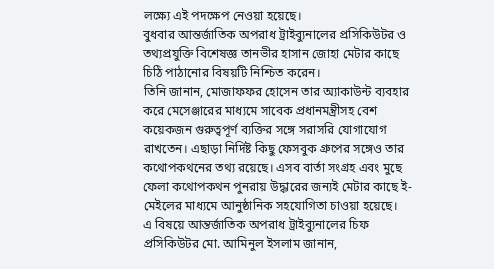লক্ষ্যে এই পদক্ষেপ নেওয়া হয়েছে।
বুধবার আন্তর্জাতিক অপরাধ ট্রাইব্যুনালের প্রসিকিউটর ও তথ্যপ্রযুক্তি বিশেষজ্ঞ তানভীর হাসান জোহা মেটার কাছে চিঠি পাঠানোর বিষয়টি নিশ্চিত করেন।
তিনি জানান, মোজাফফর হোসেন তার অ্যাকাউন্ট ব্যবহার করে মেসেঞ্জারের মাধ্যমে সাবেক প্রধানমন্ত্রীসহ বেশ কয়েকজন গুরুত্বপূর্ণ ব্যক্তির সঙ্গে সরাসরি যোগাযোগ রাখতেন। এছাড়া নির্দিষ্ট কিছু ফেসবুক গ্রুপের সঙ্গেও তার কথোপকথনের তথ্য রয়েছে। এসব বার্তা সংগ্রহ এবং মুছে ফেলা কথোপকথন পুনরায় উদ্ধারের জন্যই মেটার কাছে ই-মেইলের মাধ্যমে আনুষ্ঠানিক সহযোগিতা চাওয়া হয়েছে।
এ বিষয়ে আন্তর্জাতিক অপরাধ ট্রাইব্যুনালের চিফ প্রসিকিউটর মো. আমিনুল ইসলাম জানান,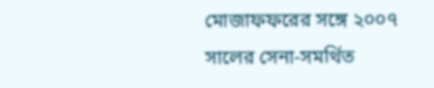মোজাফফরের সঙ্গে ২০০৭ সালের সেনা-সমর্থিত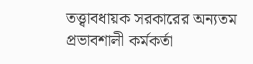তত্ত্বাবধায়ক সরকারের অন্যতম প্রভাবশালী কর্মকর্তা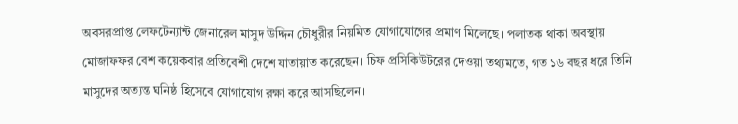অবসরপ্রাপ্ত লেফটেন্যান্ট জেনারেল মাসুদ উদ্দিন চৌধুরীর নিয়মিত যোগাযোগের প্রমাণ মিলেছে। পলাতক থাকা অবস্থায় মোজাফফর বেশ কয়েকবার প্রতিবেশী দেশে যাতায়াত করেছেন। চিফ প্রসিকিউটরের দেওয়া তথ্যমতে, গত ১৬ বছর ধরে তিনি মাসুদের অত্যন্ত ঘনিষ্ঠ হিসেবে যোগাযোগ রক্ষা করে আসছিলেন।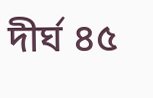দীর্ঘ ৪৫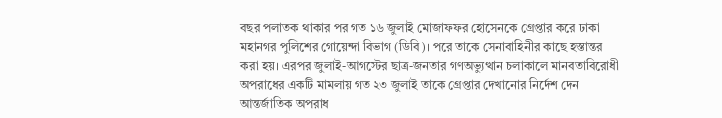বছর পলাতক থাকার পর গত ১৬ জুলাই মোজাফফর হোসেনকে গ্রেপ্তার করে ঢাকা মহানগর পুলিশের গোয়েন্দা বিভাগ (ডিবি)। পরে তাকে সেনাবাহিনীর কাছে হস্তান্তর করা হয়। এরপর জুলাই-আগস্টের ছাত্র-জনতার গণঅভ্যুত্থান চলাকালে মানবতাবিরোধী অপরাধের একটি মামলায় গত ২৩ জুলাই তাকে গ্রেপ্তার দেখানোর নির্দেশ দেন আন্তর্জাতিক অপরাধ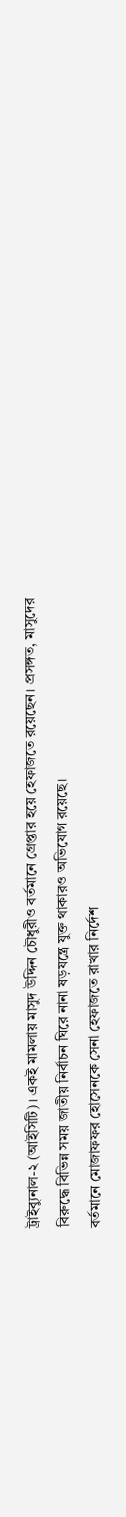ট্রাইব্যুনাল-২ (আইসিটি)। একই মামলায় মাসুদ উদ্দিন চৌধুরীও বর্তমানে গ্রেপ্তার হয়ে হেফাজতে রয়েছেন। প্রসঙ্গত, মাসুদের বিরুদ্ধে বিভিন্ন সময় জাতীয় নির্বাচন ঘিরে নানা ষড়যন্ত্রে যুক্ত থাকারও অভিযোগ রয়েছে।
বর্তমানে মোজাফফর হোসেনকে সেনা হেফাজতে রাখার নির্দেশ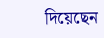দিয়েছেন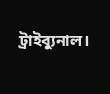ট্রাইব্যুনাল।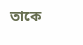তাকে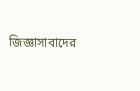জিজ্ঞাসাবাদের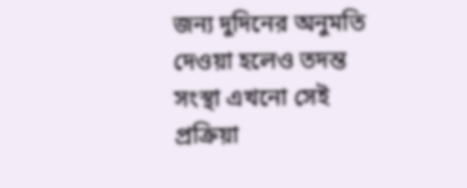জন্য দুদিনের অনুমতি দেওয়া হলেও তদন্ত সংস্থা এখনো সেই প্রক্রিয়া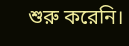শুরু করেনি।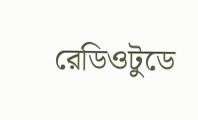রেডিওটুডে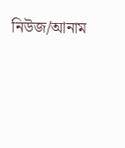নিউজ/আনাম